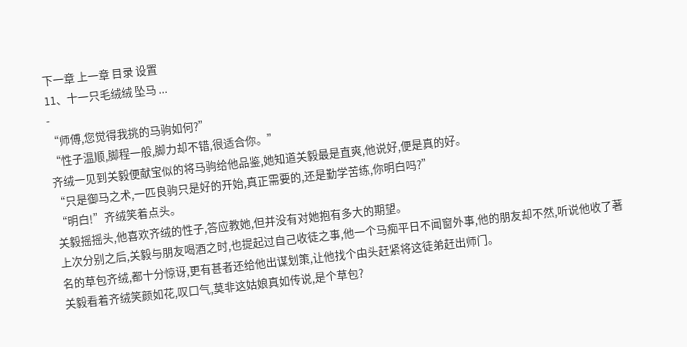下一章 上一章 目录 设置
11、十一只毛绒绒 坠马 ...
-
“师傅,您觉得我挑的马驹如何?”
“性子温顺,脚程一般,脚力却不错,很适合你。”
齐绒一见到关毅便献宝似的将马驹给他品鉴,她知道关毅最是直爽,他说好,便是真的好。
“只是御马之术,一匹良驹只是好的开始,真正需要的,还是勤学苦练,你明白吗?”
“明白!”齐绒笑着点头。
关毅摇摇头,他喜欢齐绒的性子,答应教她,但并没有对她抱有多大的期望。
上次分别之后,关毅与朋友喝酒之时,也提起过自己收徒之事,他一个马痴平日不闻窗外事,他的朋友却不然,听说他收了著名的草包齐绒,都十分惊讶,更有甚者还给他出谋划策,让他找个由头赶紧将这徒弟赶出师门。
关毅看着齐绒笑颜如花,叹口气,莫非这姑娘真如传说,是个草包?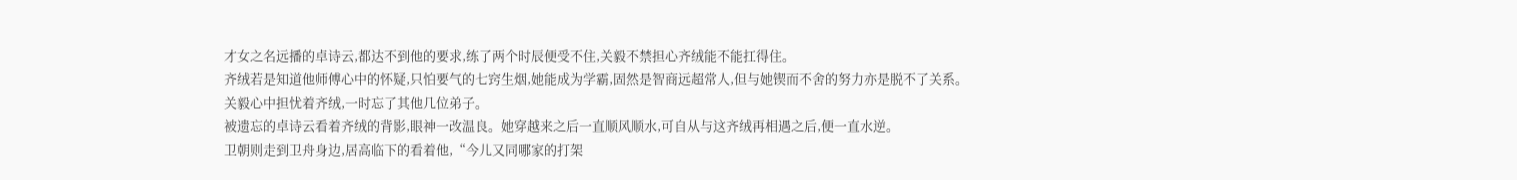才女之名远播的卓诗云,都达不到他的要求,练了两个时辰便受不住,关毅不禁担心齐绒能不能扛得住。
齐绒若是知道他师傅心中的怀疑,只怕要气的七窍生烟,她能成为学霸,固然是智商远超常人,但与她锲而不舍的努力亦是脱不了关系。
关毅心中担忧着齐绒,一时忘了其他几位弟子。
被遗忘的卓诗云看着齐绒的背影,眼神一改温良。她穿越来之后一直顺风顺水,可自从与这齐绒再相遇之后,便一直水逆。
卫朝则走到卫舟身边,居高临下的看着他,“今儿又同哪家的打架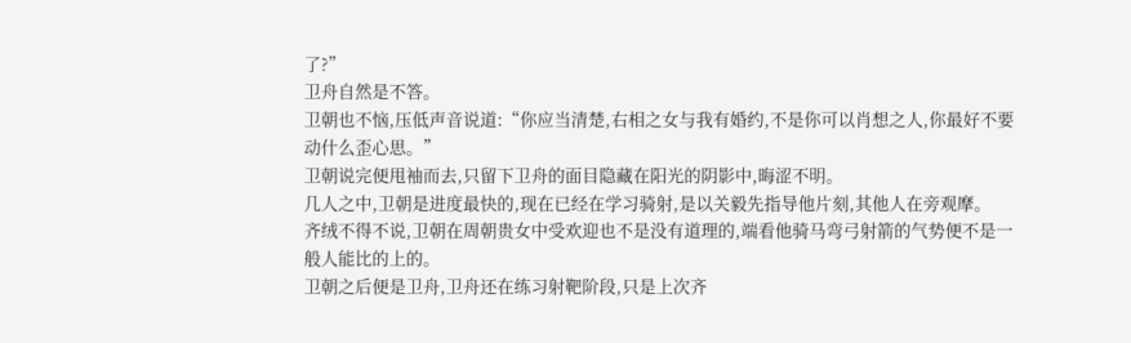了?”
卫舟自然是不答。
卫朝也不恼,压低声音说道:“你应当清楚,右相之女与我有婚约,不是你可以肖想之人,你最好不要动什么歪心思。”
卫朝说完便甩袖而去,只留下卫舟的面目隐藏在阳光的阴影中,晦涩不明。
几人之中,卫朝是进度最快的,现在已经在学习骑射,是以关毅先指导他片刻,其他人在旁观摩。
齐绒不得不说,卫朝在周朝贵女中受欢迎也不是没有道理的,端看他骑马弯弓射箭的气势便不是一般人能比的上的。
卫朝之后便是卫舟,卫舟还在练习射靶阶段,只是上次齐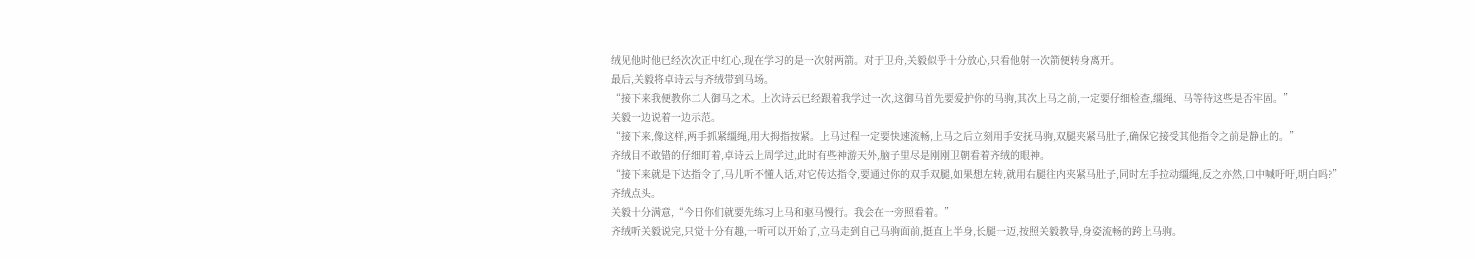绒见他时他已经次次正中红心,现在学习的是一次射两箭。对于卫舟,关毅似乎十分放心,只看他射一次箭便转身离开。
最后,关毅将卓诗云与齐绒带到马场。
“接下来我便教你二人御马之术。上次诗云已经跟着我学过一次,这御马首先要爱护你的马驹,其次上马之前,一定要仔细检查,缰绳、马等待这些是否牢固。”
关毅一边说着一边示范。
“接下来,像这样,两手抓紧缰绳,用大拇指按紧。上马过程一定要快速流畅,上马之后立刻用手安抚马驹,双腿夹紧马肚子,确保它接受其他指令之前是静止的。”
齐绒目不敢错的仔细盯着,卓诗云上周学过,此时有些神游天外,脑子里尽是刚刚卫朝看着齐绒的眼神。
“接下来就是下达指令了,马儿听不懂人话,对它传达指令,要通过你的双手双腿,如果想左转,就用右腿往内夹紧马肚子,同时左手拉动缰绳,反之亦然,口中喊吁吁,明白吗?”
齐绒点头。
关毅十分满意,“今日你们就要先练习上马和驱马慢行。我会在一旁照看着。”
齐绒听关毅说完,只觉十分有趣,一听可以开始了,立马走到自己马驹面前,挺直上半身,长腿一迈,按照关毅教导,身姿流畅的跨上马驹。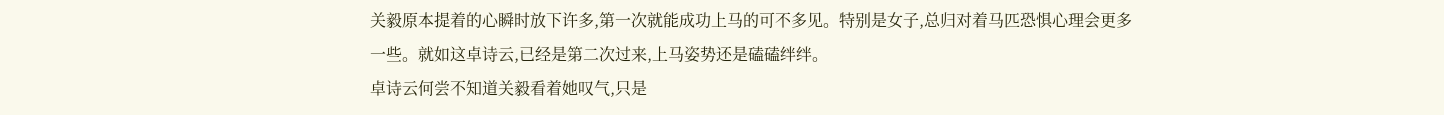关毅原本提着的心瞬时放下许多,第一次就能成功上马的可不多见。特别是女子,总归对着马匹恐惧心理会更多一些。就如这卓诗云,已经是第二次过来,上马姿势还是磕磕绊绊。
卓诗云何尝不知道关毅看着她叹气,只是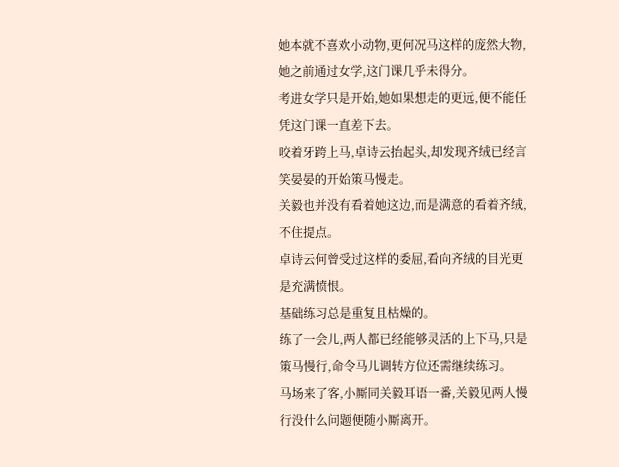她本就不喜欢小动物,更何况马这样的庞然大物,她之前通过女学,这门课几乎未得分。
考进女学只是开始,她如果想走的更远,便不能任凭这门课一直差下去。
咬着牙跨上马,卓诗云抬起头,却发现齐绒已经言笑晏晏的开始策马慢走。
关毅也并没有看着她这边,而是满意的看着齐绒,不住提点。
卓诗云何曾受过这样的委屈,看向齐绒的目光更是充满愤恨。
基础练习总是重复且枯燥的。
练了一会儿,两人都已经能够灵活的上下马,只是策马慢行,命令马儿调转方位还需继续练习。
马场来了客,小厮同关毅耳语一番,关毅见两人慢行没什么问题便随小厮离开。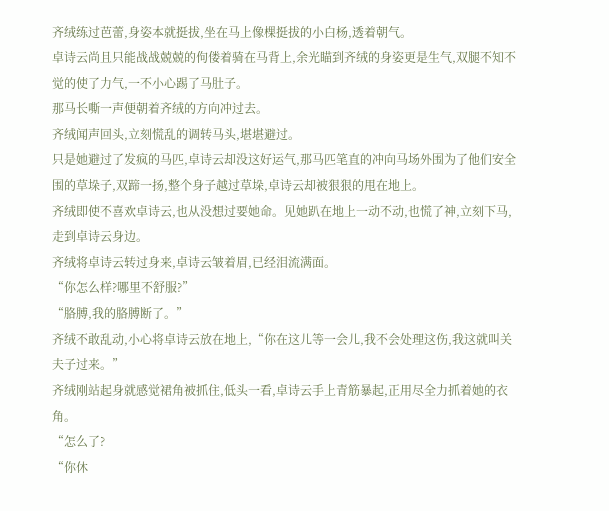齐绒练过芭蕾,身姿本就挺拔,坐在马上像棵挺拔的小白杨,透着朝气。
卓诗云尚且只能战战兢兢的佝偻着骑在马背上,余光瞄到齐绒的身姿更是生气,双腿不知不觉的使了力气,一不小心踢了马肚子。
那马长嘶一声便朝着齐绒的方向冲过去。
齐绒闻声回头,立刻慌乱的调转马头,堪堪避过。
只是她避过了发疯的马匹,卓诗云却没这好运气,那马匹笔直的冲向马场外围为了他们安全围的草垛子,双蹄一扬,整个身子越过草垛,卓诗云却被狠狠的甩在地上。
齐绒即使不喜欢卓诗云,也从没想过要她命。见她趴在地上一动不动,也慌了神,立刻下马,走到卓诗云身边。
齐绒将卓诗云转过身来,卓诗云皱着眉,已经泪流满面。
“你怎么样?哪里不舒服?”
“胳膊,我的胳膊断了。”
齐绒不敢乱动,小心将卓诗云放在地上,“你在这儿等一会儿,我不会处理这伤,我这就叫关夫子过来。”
齐绒刚站起身就感觉裙角被抓住,低头一看,卓诗云手上青筋暴起,正用尽全力抓着她的衣角。
“怎么了?
“你休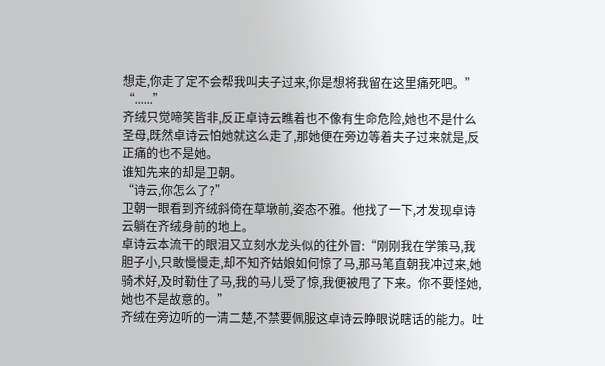想走,你走了定不会帮我叫夫子过来,你是想将我留在这里痛死吧。”
“......”
齐绒只觉啼笑皆非,反正卓诗云瞧着也不像有生命危险,她也不是什么圣母,既然卓诗云怕她就这么走了,那她便在旁边等着夫子过来就是,反正痛的也不是她。
谁知先来的却是卫朝。
“诗云,你怎么了?”
卫朝一眼看到齐绒斜倚在草墩前,姿态不雅。他找了一下,才发现卓诗云躺在齐绒身前的地上。
卓诗云本流干的眼泪又立刻水龙头似的往外冒:“刚刚我在学策马,我胆子小,只敢慢慢走,却不知齐姑娘如何惊了马,那马笔直朝我冲过来,她骑术好,及时勒住了马,我的马儿受了惊,我便被甩了下来。你不要怪她,她也不是故意的。”
齐绒在旁边听的一清二楚,不禁要佩服这卓诗云睁眼说瞎话的能力。吐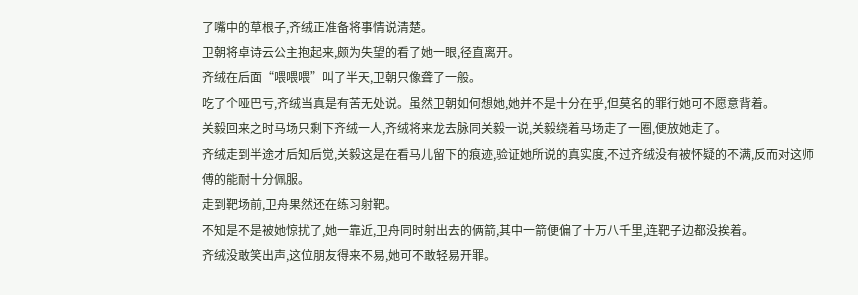了嘴中的草根子,齐绒正准备将事情说清楚。
卫朝将卓诗云公主抱起来,颇为失望的看了她一眼,径直离开。
齐绒在后面“喂喂喂”叫了半天,卫朝只像聋了一般。
吃了个哑巴亏,齐绒当真是有苦无处说。虽然卫朝如何想她,她并不是十分在乎,但莫名的罪行她可不愿意背着。
关毅回来之时马场只剩下齐绒一人,齐绒将来龙去脉同关毅一说,关毅绕着马场走了一圈,便放她走了。
齐绒走到半途才后知后觉,关毅这是在看马儿留下的痕迹,验证她所说的真实度,不过齐绒没有被怀疑的不满,反而对这师傅的能耐十分佩服。
走到靶场前,卫舟果然还在练习射靶。
不知是不是被她惊扰了,她一靠近,卫舟同时射出去的俩箭,其中一箭便偏了十万八千里,连靶子边都没挨着。
齐绒没敢笑出声,这位朋友得来不易,她可不敢轻易开罪。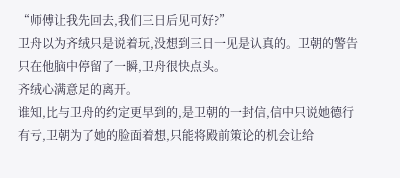“师傅让我先回去,我们三日后见可好?”
卫舟以为齐绒只是说着玩,没想到三日一见是认真的。卫朝的警告只在他脑中停留了一瞬,卫舟很快点头。
齐绒心满意足的离开。
谁知,比与卫舟的约定更早到的,是卫朝的一封信,信中只说她德行有亏,卫朝为了她的脸面着想,只能将殿前策论的机会让给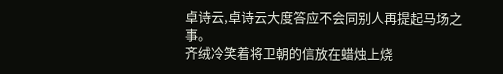卓诗云,卓诗云大度答应不会同别人再提起马场之事。
齐绒冷笑着将卫朝的信放在蜡烛上烧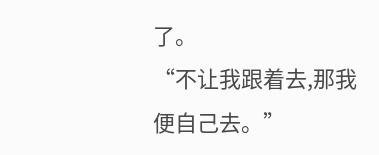了。
“不让我跟着去,那我便自己去。”